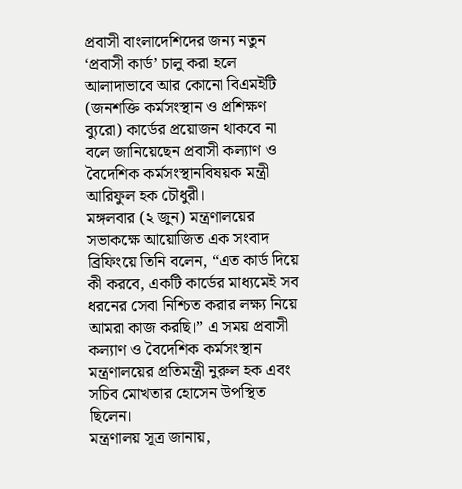প্রবাসী বাংলাদেশিদের জন্য নতুন ‘প্রবাসী কার্ড’ চালু করা হলে আলাদাভাবে আর কোনো বিএমইটি (জনশক্তি কর্মসংস্থান ও প্রশিক্ষণ ব্যুরো) কার্ডের প্রয়োজন থাকবে না বলে জানিয়েছেন প্রবাসী কল্যাণ ও বৈদেশিক কর্মসংস্থানবিষয়ক মন্ত্রী আরিফুল হক চৌধুরী।
মঙ্গলবার (২ জুন) মন্ত্রণালয়ের সভাকক্ষে আয়োজিত এক সংবাদ ব্রিফিংয়ে তিনি বলেন, “এত কার্ড দিয়ে কী করবে, একটি কার্ডের মাধ্যমেই সব ধরনের সেবা নিশ্চিত করার লক্ষ্য নিয়ে আমরা কাজ করছি।” এ সময় প্রবাসী কল্যাণ ও বৈদেশিক কর্মসংস্থান মন্ত্রণালয়ের প্রতিমন্ত্রী নুরুল হক এবং সচিব মোখতার হোসেন উপস্থিত ছিলেন।
মন্ত্রণালয় সূত্র জানায়,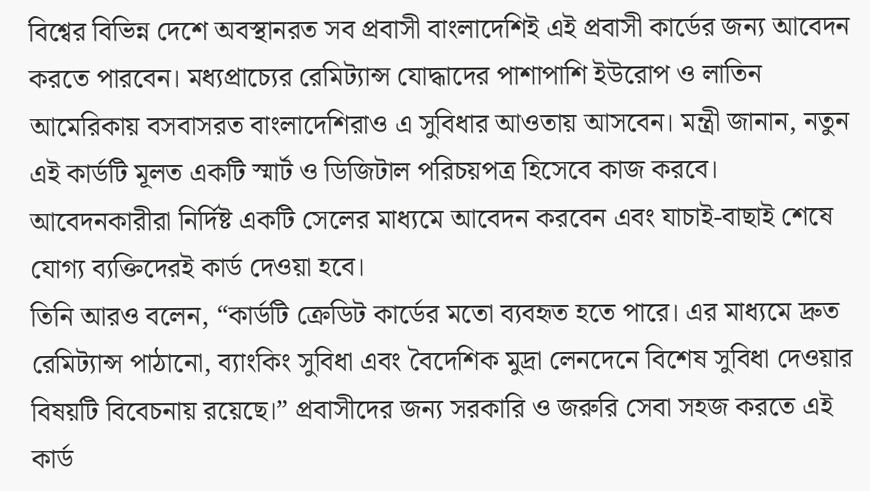বিশ্বের বিভিন্ন দেশে অবস্থানরত সব প্রবাসী বাংলাদেশিই এই প্রবাসী কার্ডের জন্য আবেদন করতে পারবেন। মধ্যপ্রাচ্যের রেমিট্যান্স যোদ্ধাদের পাশাপাশি ইউরোপ ও লাতিন আমেরিকায় বসবাসরত বাংলাদেশিরাও এ সুবিধার আওতায় আসবেন। মন্ত্রী জানান, নতুন এই কার্ডটি মূলত একটি স্মার্ট ও ডিজিটাল পরিচয়পত্র হিসেবে কাজ করবে। আবেদনকারীরা নির্দিষ্ট একটি সেলের মাধ্যমে আবেদন করবেন এবং যাচাই-বাছাই শেষে যোগ্য ব্যক্তিদেরই কার্ড দেওয়া হবে।
তিনি আরও বলেন, “কার্ডটি ক্রেডিট কার্ডের মতো ব্যবহৃত হতে পারে। এর মাধ্যমে দ্রুত রেমিট্যান্স পাঠানো, ব্যাংকিং সুবিধা এবং বৈদেশিক মুদ্রা লেনদেনে বিশেষ সুবিধা দেওয়ার বিষয়টি বিবেচনায় রয়েছে।” প্রবাসীদের জন্য সরকারি ও জরুরি সেবা সহজ করতে এই কার্ড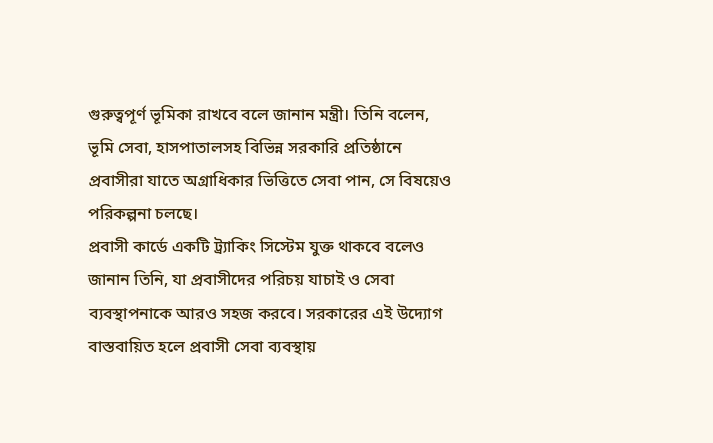গুরুত্বপূর্ণ ভূমিকা রাখবে বলে জানান মন্ত্রী। তিনি বলেন, ভূমি সেবা, হাসপাতালসহ বিভিন্ন সরকারি প্রতিষ্ঠানে প্রবাসীরা যাতে অগ্রাধিকার ভিত্তিতে সেবা পান, সে বিষয়েও পরিকল্পনা চলছে।
প্রবাসী কার্ডে একটি ট্র্যাকিং সিস্টেম যুক্ত থাকবে বলেও জানান তিনি, যা প্রবাসীদের পরিচয় যাচাই ও সেবা ব্যবস্থাপনাকে আরও সহজ করবে। সরকারের এই উদ্যোগ বাস্তবায়িত হলে প্রবাসী সেবা ব্যবস্থায়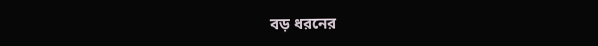বড় ধরনের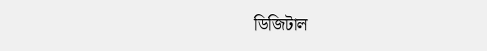ডিজিটাল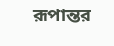রূপান্তর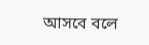আসবে বলে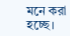মনে করা হচ্ছে।